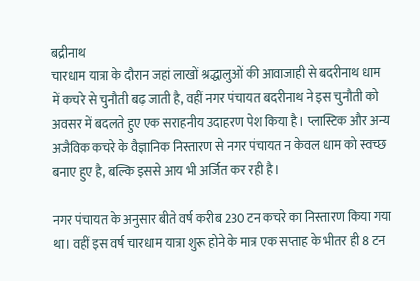बद्रीनाथ
चारधाम यात्रा के दौरान जहां लाखों श्रद्धालुओं की आवाजाही से बदरीनाथ धाम में कचरे से चुनौती बढ़ जाती है, वहीं नगर पंचायत बदरीनाथ ने इस चुनौती को अवसर में बदलते हुए एक सराहनीय उदाहरण पेश किया है। प्लास्टिक और अन्य अजैविक कचरे के वैज्ञानिक निस्तारण से नगर पंचायत न केवल धाम को स्वच्छ बनाए हुए है, बल्कि इससे आय भी अर्जित कर रही है।

नगर पंचायत के अनुसार बीते वर्ष करीब 230 टन कचरे का निस्तारण किया गया था। वहीं इस वर्ष चारधाम यात्रा शुरू होने के मात्र एक सप्ताह के भीतर ही 8 टन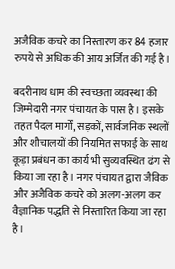अजैविक कचरे का निस्तारण कर 84 हजार रुपये से अधिक की आय अर्जित की गई है।

बदरीनाथ धाम की स्वच्छता व्यवस्था की जिम्मेदारी नगर पंचायत के पास है। इसके तहत पैदल मार्गों, सड़कों, सार्वजनिक स्थलों और शौचालयों की नियमित सफाई के साथ कूड़ा प्रबंधन का कार्य भी सुव्यवस्थित ढंग से किया जा रहा है। नगर पंचायत द्वारा जैविक और अजैविक कचरे को अलग-अलग कर वैज्ञानिक पद्धति से निस्तारित किया जा रहा है।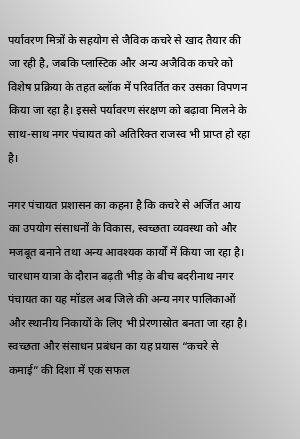पर्यावरण मित्रों के सहयोग से जैविक कचरे से खाद तैयार की जा रही है, जबकि प्लास्टिक और अन्य अजैविक कचरे को विशेष प्रक्रिया के तहत ब्लॉक में परिवर्तित कर उसका विपणन किया जा रहा है। इससे पर्यावरण संरक्षण को बढ़ावा मिलने के साथ-साथ नगर पंचायत को अतिरिक्त राजस्व भी प्राप्त हो रहा है।

नगर पंचायत प्रशासन का कहना है कि कचरे से अर्जित आय का उपयोग संसाधनों के विकास, स्वच्छता व्यवस्था को और मजबूत बनाने तथा अन्य आवश्यक कार्यों में किया जा रहा है।
चारधाम यात्रा के दौरान बढ़ती भीड़ के बीच बदरीनाथ नगर पंचायत का यह मॉडल अब जिले की अन्य नगर पालिकाओं और स्थानीय निकायों के लिए भी प्रेरणास्रोत बनता जा रहा है। स्वच्छता और संसाधन प्रबंधन का यह प्रयास “कचरे से कमाई” की दिशा में एक सफल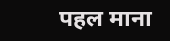पहल माना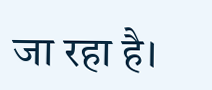जा रहा है।